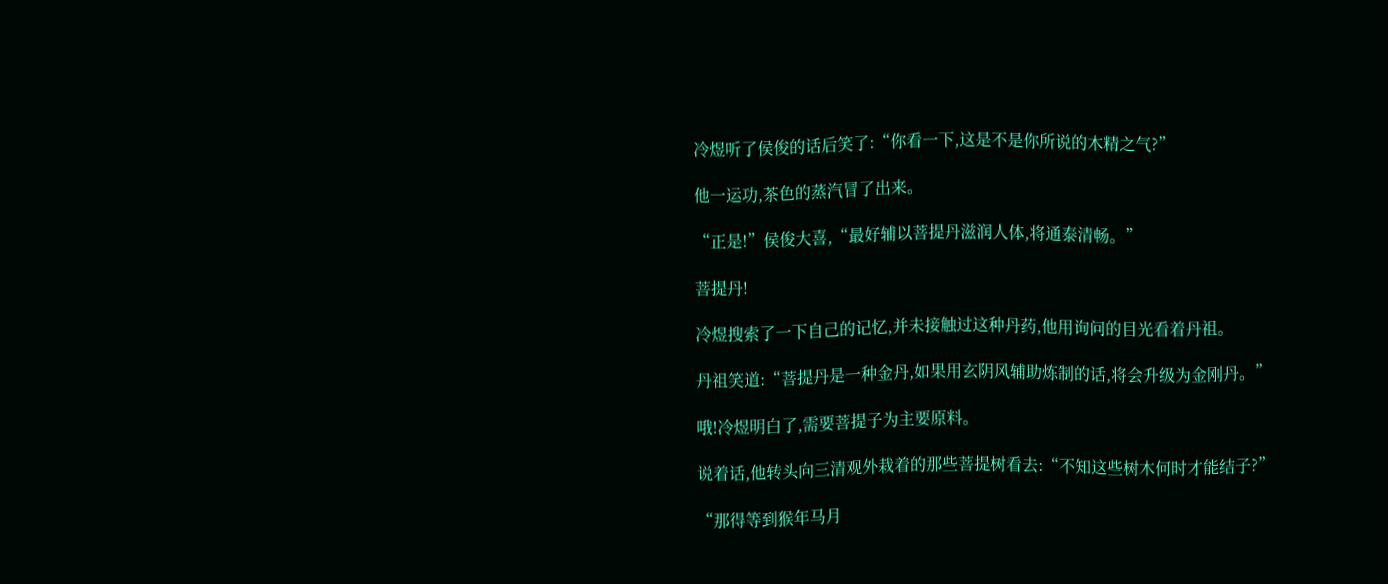冷煜听了侯俊的话后笑了:“你看一下,这是不是你所说的木精之气?”

他一运功,茶色的蒸汽冒了出来。

“正是!”侯俊大喜,“最好辅以菩提丹滋润人体,将通泰清畅。”

菩提丹!

冷煜搜索了一下自己的记忆,并未接触过这种丹药,他用询问的目光看着丹祖。

丹祖笑道:“菩提丹是一种金丹,如果用玄阴风辅助炼制的话,将会升级为金刚丹。”

哦!冷煜明白了,需要菩提子为主要原料。

说着话,他转头向三清观外栽着的那些菩提树看去:“不知这些树木何时才能结子?”

“那得等到猴年马月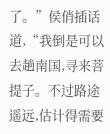了。”侯俏插话道,“我倒是可以去趟南国,寻来菩提子。不过路途遥远,估计得需要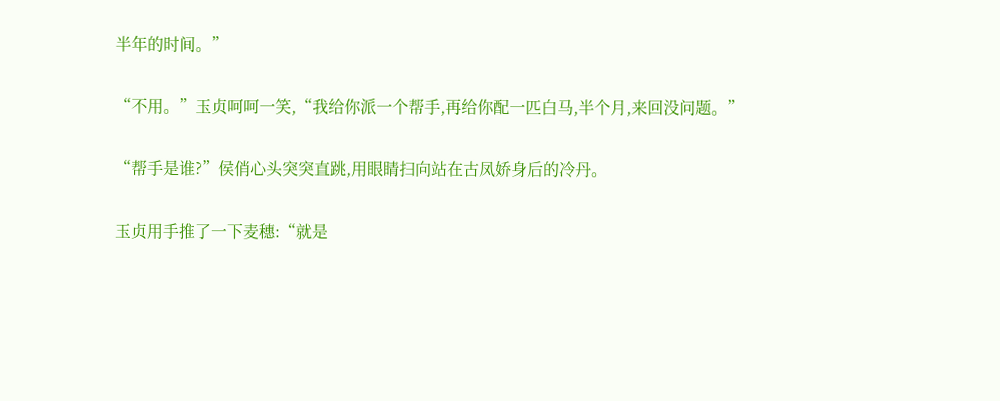半年的时间。”

“不用。”玉贞呵呵一笑,“我给你派一个帮手,再给你配一匹白马,半个月,来回没问题。”

“帮手是谁?”侯俏心头突突直跳,用眼睛扫向站在古凤娇身后的冷丹。

玉贞用手推了一下麦穗:“就是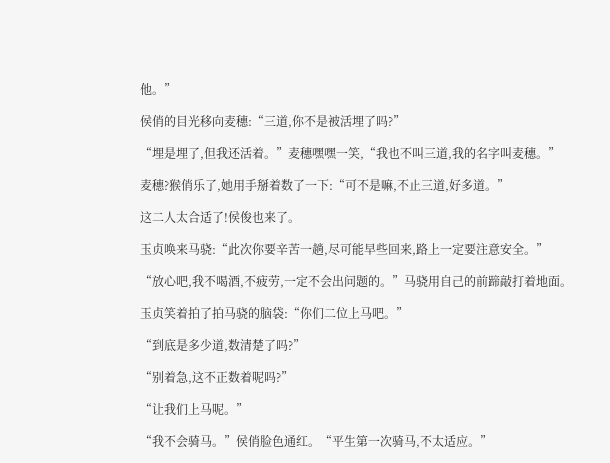他。”

侯俏的目光移向麦穗:“三道,你不是被活埋了吗?”

“埋是埋了,但我还活着。”麦穗嘿嘿一笑,“我也不叫三道,我的名字叫麦穗。”

麦穗?猴俏乐了,她用手掰着数了一下:“可不是嘛,不止三道,好多道。”

这二人太合适了!侯俊也来了。

玉贞唤来马骁:“此次你要辛苦一趟,尽可能早些回来,路上一定要注意安全。”

“放心吧,我不喝酒,不疲劳,一定不会出问题的。”马骁用自己的前蹄敲打着地面。

玉贞笑着拍了拍马骁的脑袋:“你们二位上马吧。”

“到底是多少道,数清楚了吗?”

“别着急,这不正数着呢吗?”

“让我们上马呢。”

“我不会骑马。”侯俏脸色通红。“平生第一次骑马,不太适应。”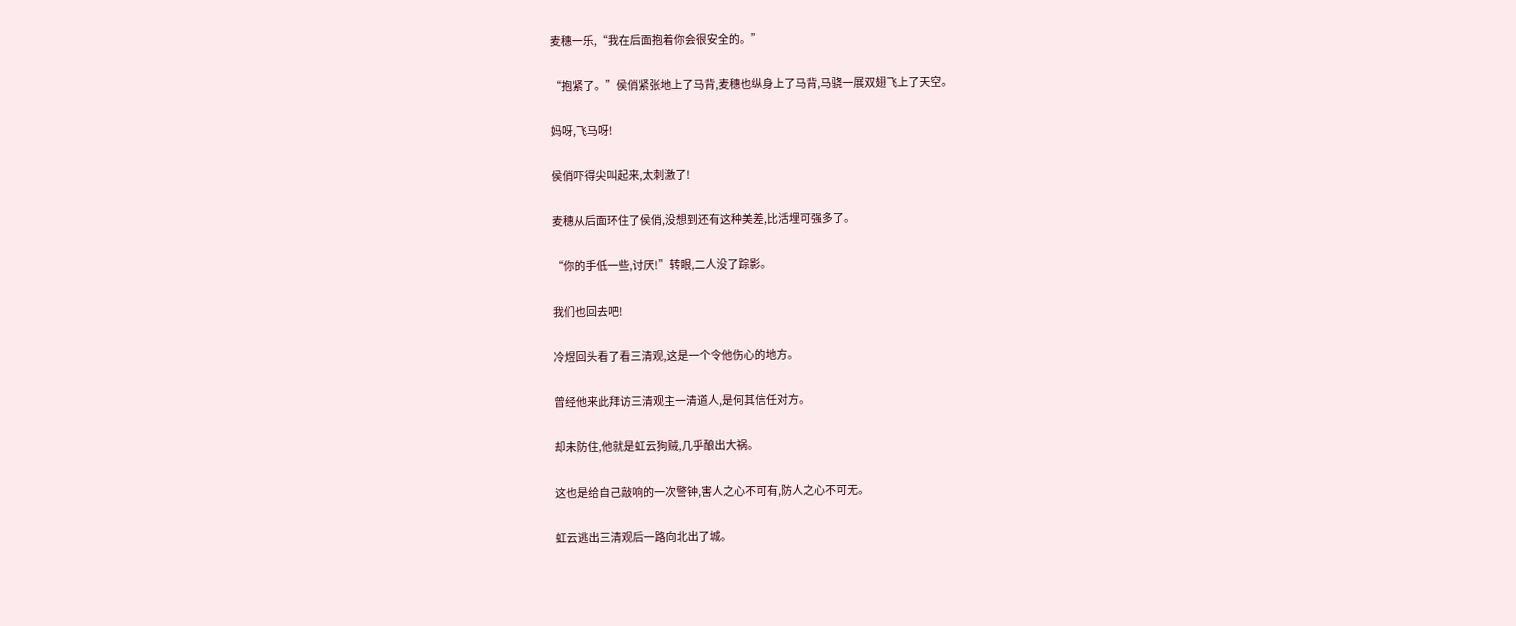麦穗一乐,“我在后面抱着你会很安全的。”

“抱紧了。”侯俏紧张地上了马背,麦穗也纵身上了马背,马骁一展双翅飞上了天空。

妈呀,飞马呀!

侯俏吓得尖叫起来,太刺激了!

麦穗从后面环住了侯俏,没想到还有这种美差,比活埋可强多了。

“你的手低一些,讨厌!”转眼,二人没了踪影。

我们也回去吧!

冷煜回头看了看三清观,这是一个令他伤心的地方。

曾经他来此拜访三清观主一清道人,是何其信任对方。

却未防住,他就是虹云狗贼,几乎酿出大祸。

这也是给自己敲响的一次警钟,害人之心不可有,防人之心不可无。

虹云逃出三清观后一路向北出了城。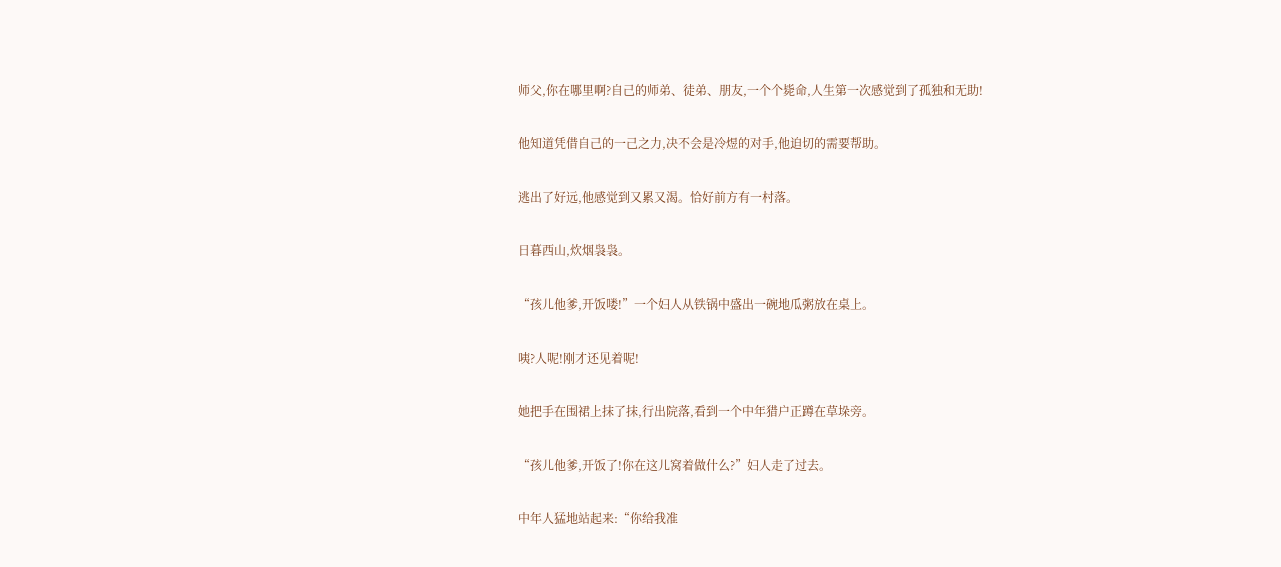师父,你在哪里啊?自己的师弟、徒弟、朋友,一个个毙命,人生第一次感觉到了孤独和无助!

他知道凭借自己的一己之力,决不会是冷煜的对手,他迫切的需要帮助。

逃出了好远,他感觉到又累又渴。恰好前方有一村落。

日暮西山,炊烟袅袅。

“孩儿他爹,开饭喽!”一个妇人从铁锅中盛出一碗地瓜粥放在桌上。

咦?人呢!刚才还见着呢!

她把手在围裙上抹了抹,行出院落,看到一个中年猎户正蹲在草垛旁。

“孩儿他爹,开饭了!你在这儿窝着做什么?”妇人走了过去。

中年人猛地站起来:“你给我准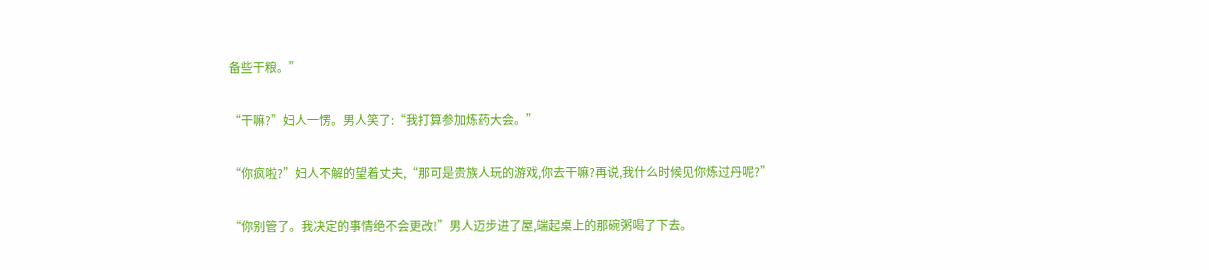备些干粮。”

“干嘛?”妇人一愣。男人笑了:“我打算参加炼药大会。”

“你疯啦?”妇人不解的望着丈夫,“那可是贵族人玩的游戏,你去干嘛?再说,我什么时候见你炼过丹呢?”

“你别管了。我决定的事情绝不会更改!”男人迈步进了屋,端起桌上的那碗粥喝了下去。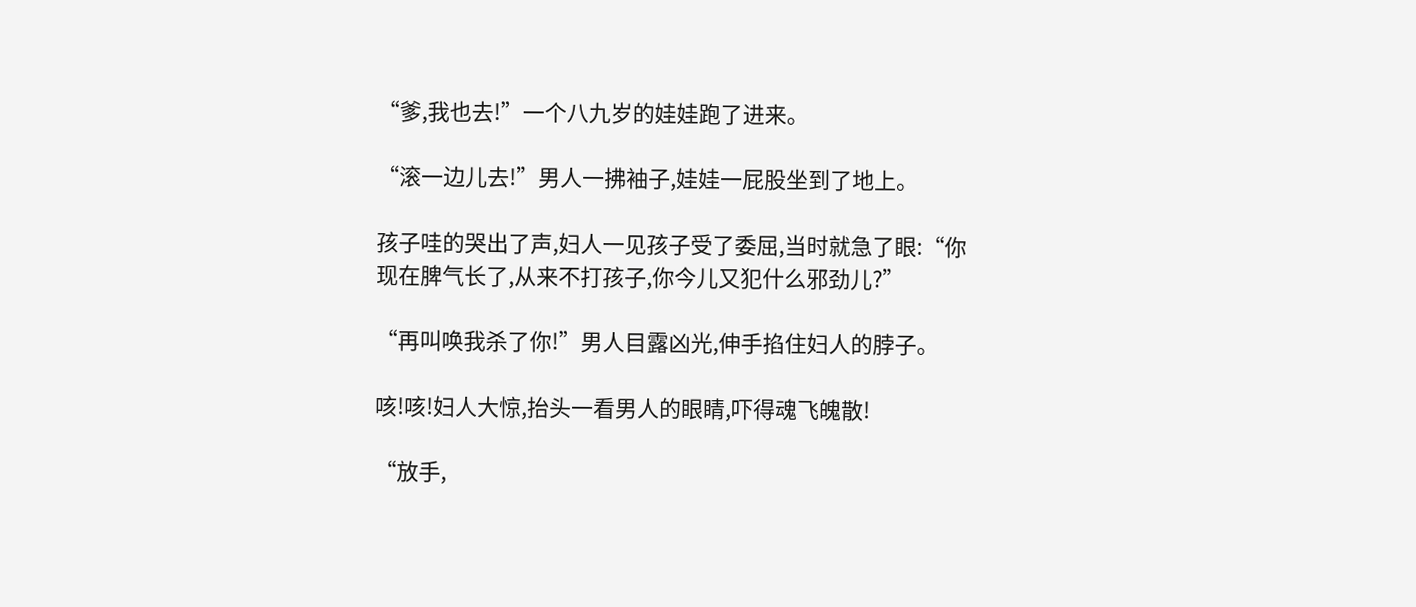“爹,我也去!”一个八九岁的娃娃跑了进来。

“滚一边儿去!”男人一拂袖子,娃娃一屁股坐到了地上。

孩子哇的哭出了声,妇人一见孩子受了委屈,当时就急了眼:“你现在脾气长了,从来不打孩子,你今儿又犯什么邪劲儿?”

“再叫唤我杀了你!”男人目露凶光,伸手掐住妇人的脖子。

咳!咳!妇人大惊,抬头一看男人的眼睛,吓得魂飞魄散!

“放手,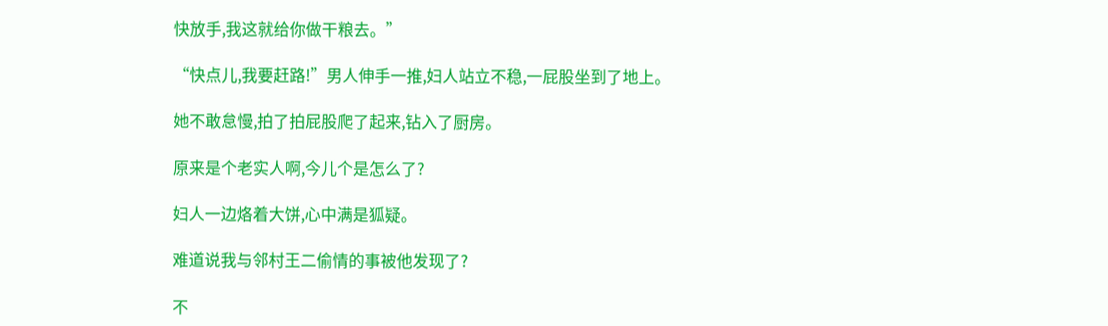快放手,我这就给你做干粮去。”

“快点儿,我要赶路!”男人伸手一推,妇人站立不稳,一屁股坐到了地上。

她不敢怠慢,拍了拍屁股爬了起来,钻入了厨房。

原来是个老实人啊,今儿个是怎么了?

妇人一边烙着大饼,心中满是狐疑。

难道说我与邻村王二偷情的事被他发现了?

不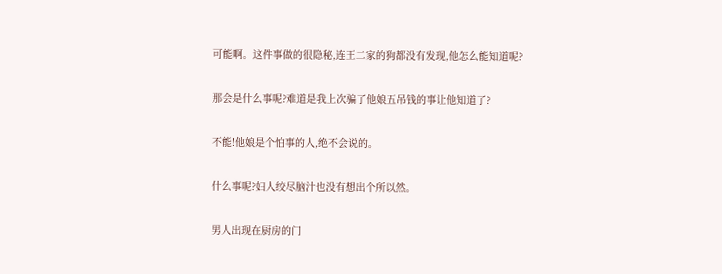可能啊。这件事做的很隐秘,连王二家的狗都没有发现,他怎么能知道呢?

那会是什么事呢?难道是我上次骗了他娘五吊钱的事让他知道了?

不能!他娘是个怕事的人,绝不会说的。

什么事呢?妇人绞尽脑汁也没有想出个所以然。

男人出现在厨房的门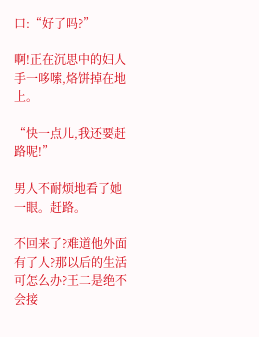口:“好了吗?”

啊!正在沉思中的妇人手一哆嗦,烙饼掉在地上。

“快一点儿,我还要赶路呢!”

男人不耐烦地看了她一眼。赶路。

不回来了?难道他外面有了人?那以后的生活可怎么办?王二是绝不会接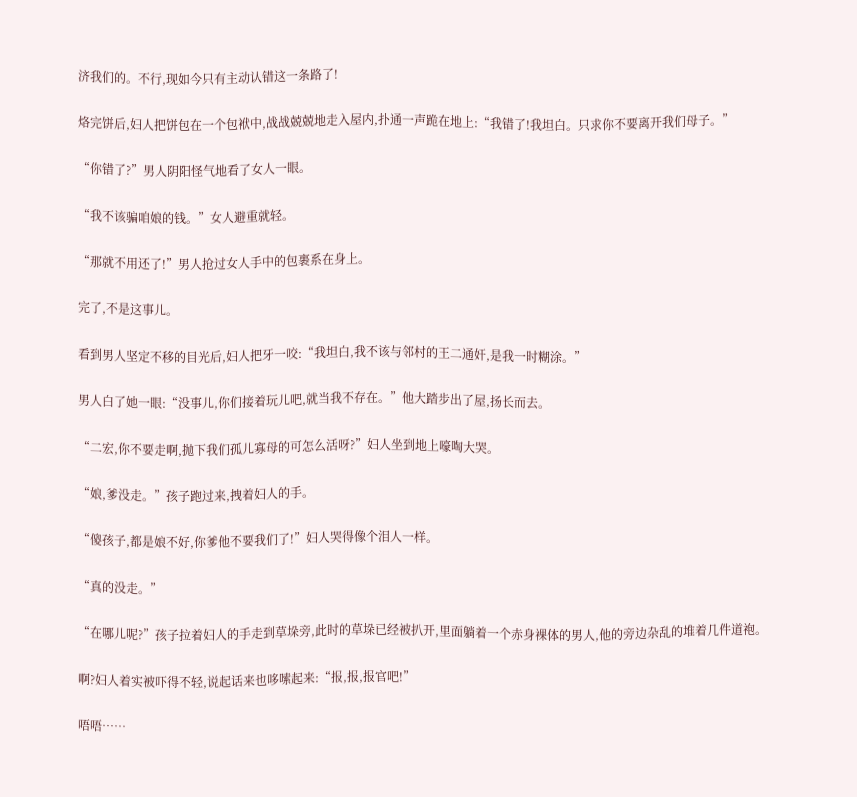济我们的。不行,现如今只有主动认错这一条路了!

烙完饼后,妇人把饼包在一个包袱中,战战兢兢地走入屋内,扑通一声跪在地上:“我错了!我坦白。只求你不要离开我们母子。”

“你错了?”男人阴阳怪气地看了女人一眼。

“我不该骗咱娘的钱。”女人避重就轻。

“那就不用还了!”男人抢过女人手中的包裹系在身上。

完了,不是这事儿。

看到男人坚定不移的目光后,妇人把牙一咬:“我坦白,我不该与邻村的王二通奸,是我一时糊涂。”

男人白了她一眼:“没事儿,你们接着玩儿吧,就当我不存在。”他大踏步出了屋,扬长而去。

“二宏,你不要走啊,抛下我们孤儿寡母的可怎么活呀?”妇人坐到地上嚎啕大哭。

“娘,爹没走。”孩子跑过来,拽着妇人的手。

“傻孩子,都是娘不好,你爹他不要我们了!”妇人哭得像个泪人一样。

“真的没走。”

“在哪儿呢?”孩子拉着妇人的手走到草垛旁,此时的草垛已经被扒开,里面躺着一个赤身裸体的男人,他的旁边杂乱的堆着几件道袍。

啊?妇人着实被吓得不轻,说起话来也哆嗦起来:“报,报,报官吧!”

唔唔……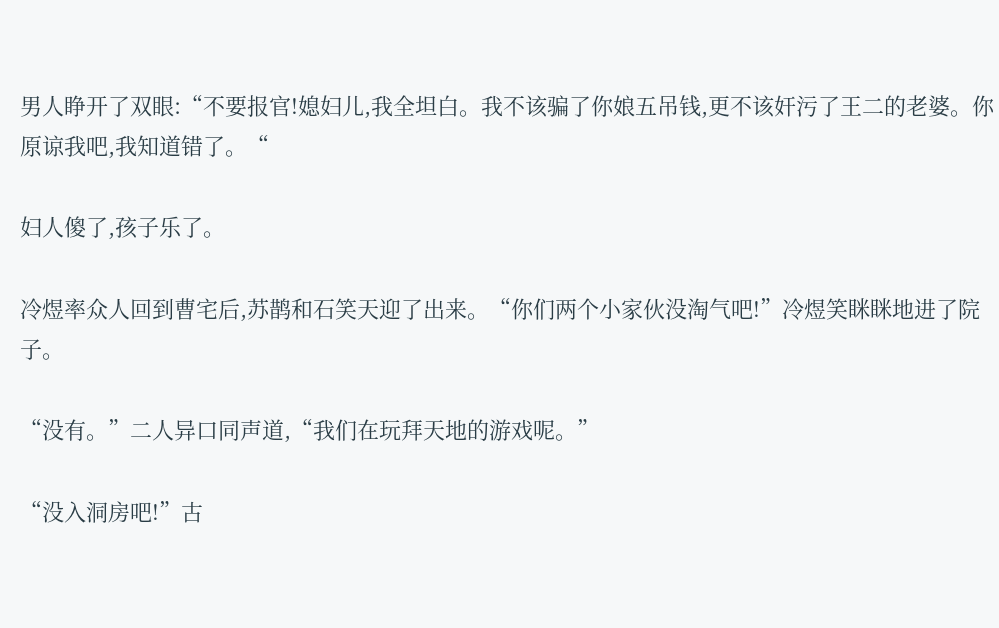男人睁开了双眼:“不要报官!媳妇儿,我全坦白。我不该骗了你娘五吊钱,更不该奸污了王二的老婆。你原谅我吧,我知道错了。“

妇人傻了,孩子乐了。

冷煜率众人回到曹宅后,苏鹊和石笑天迎了出来。“你们两个小家伙没淘气吧!”冷煜笑眯眯地进了院子。

“没有。”二人异口同声道,“我们在玩拜天地的游戏呢。”

“没入洞房吧!”古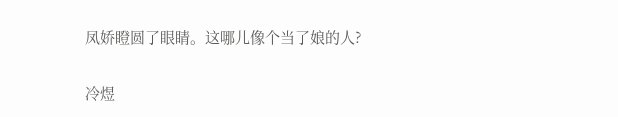凤娇瞪圆了眼睛。这哪儿像个当了娘的人?

冷煜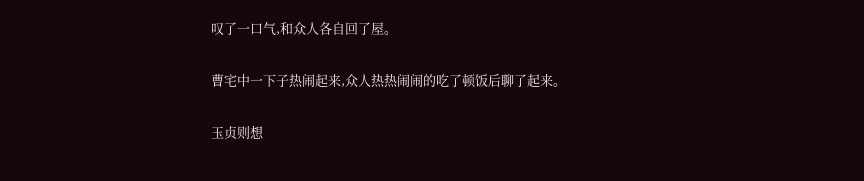叹了一口气,和众人各自回了屋。

曹宅中一下子热闹起来,众人热热闹闹的吃了顿饭后聊了起来。

玉贞则想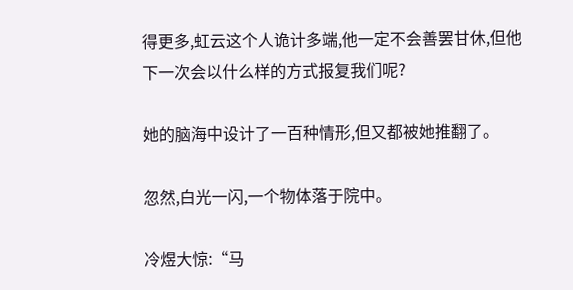得更多,虹云这个人诡计多端,他一定不会善罢甘休,但他下一次会以什么样的方式报复我们呢?

她的脑海中设计了一百种情形,但又都被她推翻了。

忽然,白光一闪,一个物体落于院中。

冷煜大惊:“马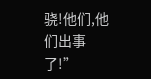骁!他们,他们出事了!”